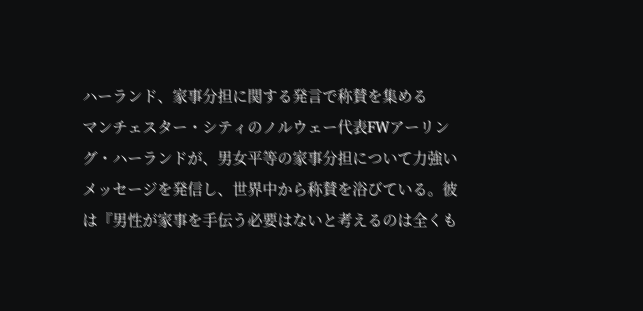ハーランド、家事分担に関する発言で称賛を集める
マンチェスター・シティのノルウェー代表FWアーリング・ハーランドが、男女平等の家事分担について力強いメッセージを発信し、世界中から称賛を浴びている。彼は『男性が家事を手伝う必要はないと考えるのは全くも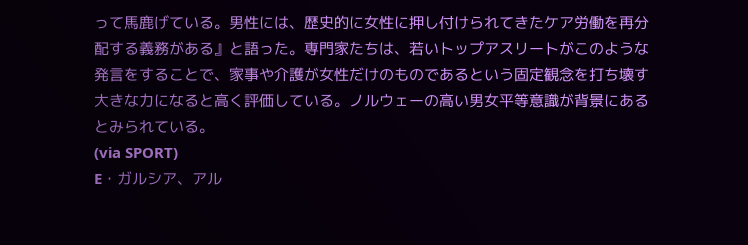って馬鹿げている。男性には、歴史的に女性に押し付けられてきたケア労働を再分配する義務がある』と語った。専門家たちは、若いトップアスリートがこのような発言をすることで、家事や介護が女性だけのものであるという固定観念を打ち壊す大きな力になると高く評価している。ノルウェーの高い男女平等意識が背景にあるとみられている。
(via SPORT)
E・ガルシア、アル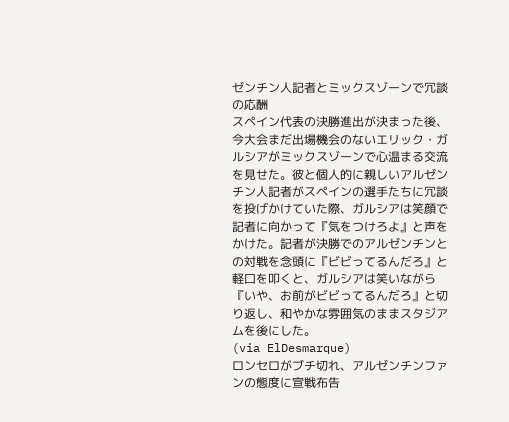ゼンチン人記者とミックスゾーンで冗談の応酬
スペイン代表の決勝進出が決まった後、今大会まだ出場機会のないエリック・ガルシアがミックスゾーンで心温まる交流を見せた。彼と個人的に親しいアルゼンチン人記者がスペインの選手たちに冗談を投げかけていた際、ガルシアは笑顔で記者に向かって『気をつけろよ』と声をかけた。記者が決勝でのアルゼンチンとの対戦を念頭に『ビビってるんだろ』と軽口を叩くと、ガルシアは笑いながら『いや、お前がビビってるんだろ』と切り返し、和やかな雰囲気のままスタジアムを後にした。
(via ElDesmarque)
ロンセロがブチ切れ、アルゼンチンファンの態度に宣戦布告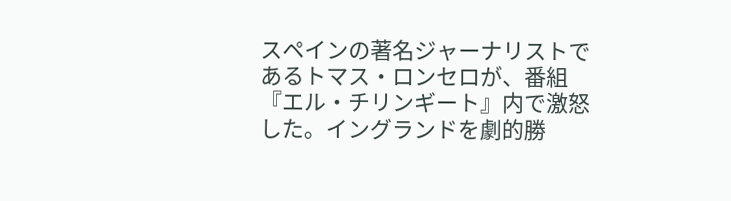スペインの著名ジャーナリストであるトマス・ロンセロが、番組『エル・チリンギート』内で激怒した。イングランドを劇的勝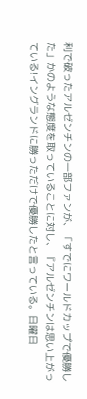利で破ったアルゼンチンの一部ファンが、「すでにワールドカップで優勝した」かのような態度を取っていることに対し、『アルゼンチンは思い上がっている!イングランドに勝っただけで優勝したと言っている。日曜日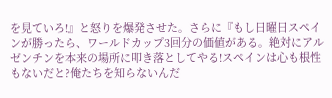を見ていろ!』と怒りを爆発させた。さらに『もし日曜日スペインが勝ったら、ワールドカップ3回分の価値がある。絶対にアルゼンチンを本来の場所に叩き落としてやる!スペインは心も根性もないだと?俺たちを知らないんだ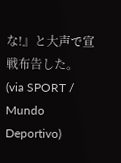な!』と大声で宣戦布告した。
(via SPORT / Mundo Deportivo)